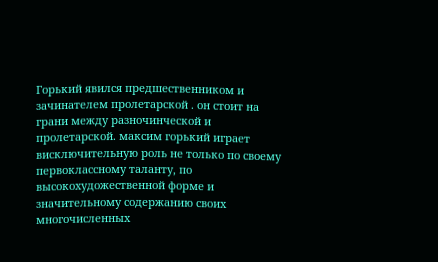Горький явился предшественником и зачинателем пролетарской . он стоит на грани между разночинческой и пролетарской. максим горький играет висключительную роль не только по своему первоклассному таланту, по высокохудожественной форме и значительному содержанию своих многочисленных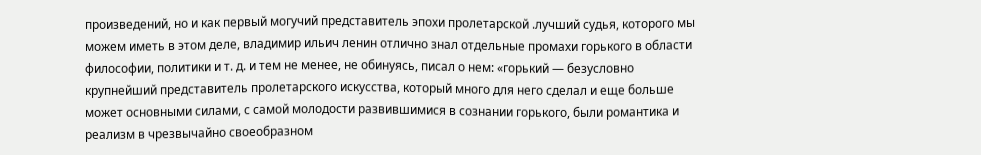произведений, но и как первый могучий представитель эпохи пролетарской .лучший судья, которого мы можем иметь в этом деле, владимир ильич ленин отлично знал отдельные промахи горького в области философии, политики и т. д. и тем не менее, не обинуясь, писал о нем: «горький — безусловно крупнейший представитель пролетарского искусства, который много для него сделал и еще больше может основными силами, с самой молодости развившимися в сознании горького, были романтика и реализм в чрезвычайно своеобразном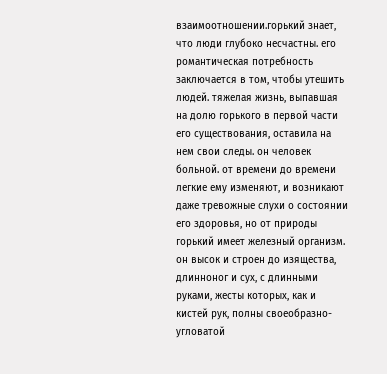взаимоотношении.горький знает, что люди глубоко несчастны. его романтическая потребность заключается в том, чтобы утешить людей. тяжелая жизнь, выпавшая на долю горького в первой части его существования, оставила на нем свои следы. он человек больной. от времени до времени легкие ему изменяют, и возникают даже тревожные слухи о состоянии его здоровья, но от природы горький имеет железный организм. он высок и строен до изящества, длинноног и сух, с длинными руками, жесты которых, как и кистей рук, полны своеобразно-угловатой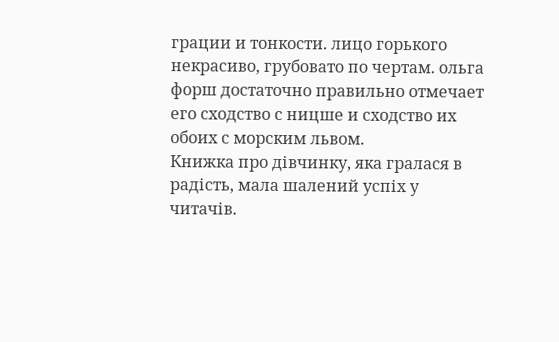грации и тонкости. лицо горького некрасиво, грубовато по чертам. ольга форш достаточно правильно отмечает его сходство с ницше и сходство их обоих с морским львом.
Книжка про дівчинку, яка гралася в радість, мала шалений успіх у читачів.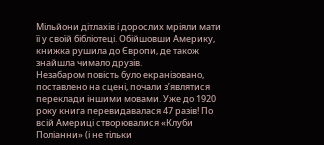Мільйони дітлахів і дорослих мріяли мати її у своїй бібліотеці. Обійшовши Америку, книжка рушила до Європи, де також знайшла чимало друзів.
Незабаром повість було екранізовано, поставлено на сцені, почали з’являтися переклади іншими мовами. Уже до 1920 року книга перевидавалася 47 разів! По всій Америці створювалися «Клуби Поліанни» (і не тільки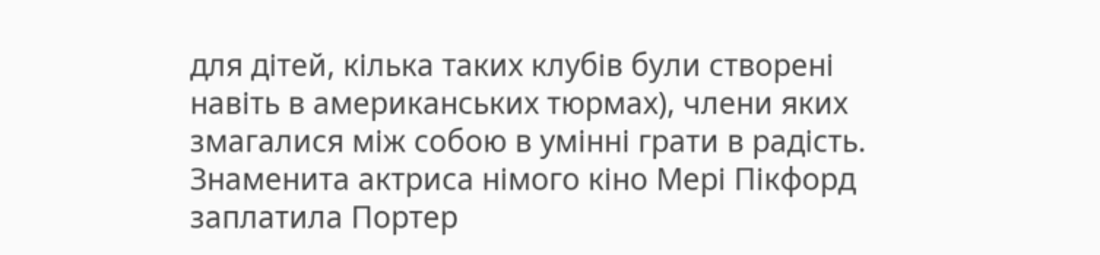для дітей, кілька таких клубів були створені навіть в американських тюрмах), члени яких змагалися між собою в умінні грати в радість. Знаменита актриса німого кіно Мері Пікфорд заплатила Портер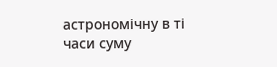астрономічну в ті часи суму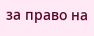за право на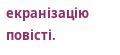екранізацію повісті.